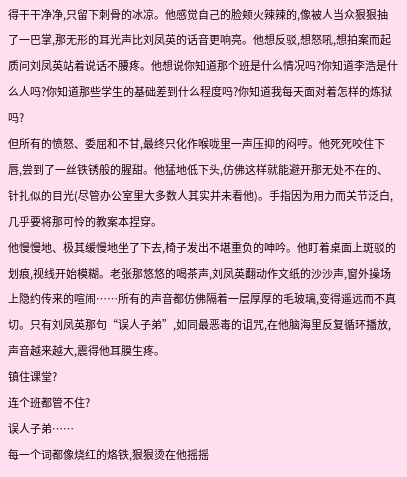得干干净净,只留下刺骨的冰凉。他感觉自己的脸颊火辣辣的,像被人当众狠狠抽了一巴掌,那无形的耳光声比刘凤英的话音更响亮。他想反驳,想怒吼,想拍案而起质问刘凤英站着说话不腰疼。他想说你知道那个班是什么情况吗?你知道李浩是什么人吗?你知道那些学生的基础差到什么程度吗?你知道我每天面对着怎样的炼狱吗?
但所有的愤怒、委屈和不甘,最终只化作喉咙里一声压抑的闷哼。他死死咬住下唇,尝到了一丝铁锈般的腥甜。他猛地低下头,仿佛这样就能避开那无处不在的、针扎似的目光(尽管办公室里大多数人其实并未看他)。手指因为用力而关节泛白,几乎要将那可怜的教案本捏穿。
他慢慢地、极其缓慢地坐了下去,椅子发出不堪重负的呻吟。他盯着桌面上斑驳的划痕,视线开始模糊。老张那悠悠的喝茶声,刘凤英翻动作文纸的沙沙声,窗外操场上隐约传来的喧闹……所有的声音都仿佛隔着一层厚厚的毛玻璃,变得遥远而不真切。只有刘凤英那句“误人子弟”,如同最恶毒的诅咒,在他脑海里反复循环播放,声音越来越大,震得他耳膜生疼。
镇住课堂?
连个班都管不住?
误人子弟……
每一个词都像烧红的烙铁,狠狠烫在他摇摇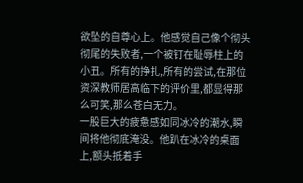欲坠的自尊心上。他感觉自己像个彻头彻尾的失败者,一个被钉在耻辱柱上的小丑。所有的挣扎,所有的尝试,在那位资深教师居高临下的评价里,都显得那么可笑,那么苍白无力。
一股巨大的疲惫感如同冰冷的潮水,瞬间将他彻底淹没。他趴在冰冷的桌面上,额头抵着手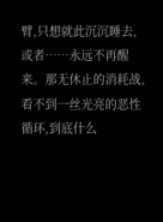臂,只想就此沉沉睡去,或者……永远不再醒来。那无休止的消耗战,看不到一丝光亮的恶性循环,到底什么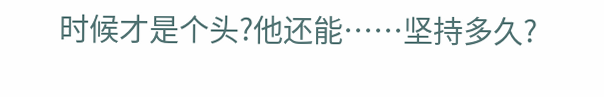时候才是个头?他还能……坚持多久?